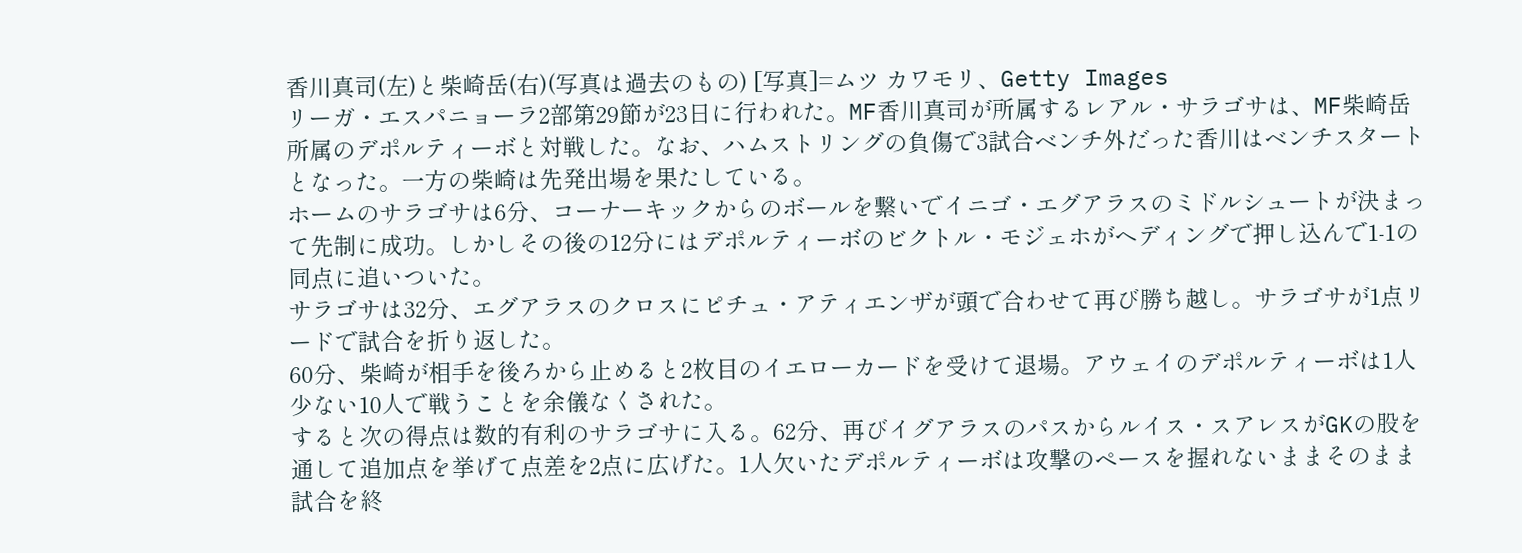香川真司(左)と柴崎岳(右)(写真は過去のもの) [写真]=ムツ カワモリ、Getty Images
リーガ・エスパニョーラ2部第29節が23日に行われた。MF香川真司が所属するレアル・サラゴサは、MF柴崎岳所属のデポルティーボと対戦した。なお、ハムストリングの負傷で3試合ベンチ外だった香川はベンチスタートとなった。一方の柴崎は先発出場を果たしている。
ホームのサラゴサは6分、コーナーキックからのボールを繋いでイニゴ・エグアラスのミドルシュートが決まって先制に成功。しかしその後の12分にはデポルティーボのビクトル・モジェホがヘディングで押し込んで1-1の同点に追いついた。
サラゴサは32分、エグアラスのクロスにピチュ・アティエンザが頭で合わせて再び勝ち越し。サラゴサが1点リードで試合を折り返した。
60分、柴崎が相手を後ろから止めると2枚目のイエローカードを受けて退場。アウェイのデポルティーボは1人少ない10人で戦うことを余儀なくされた。
すると次の得点は数的有利のサラゴサに入る。62分、再びイグアラスのパスからルイス・スアレスがGKの股を通して追加点を挙げて点差を2点に広げた。1人欠いたデポルティーボは攻撃のペースを握れないままそのまま試合を終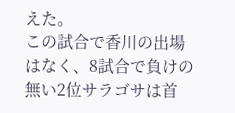えた。
この試合で香川の出場はなく、8試合で負けの無い2位サラゴサは首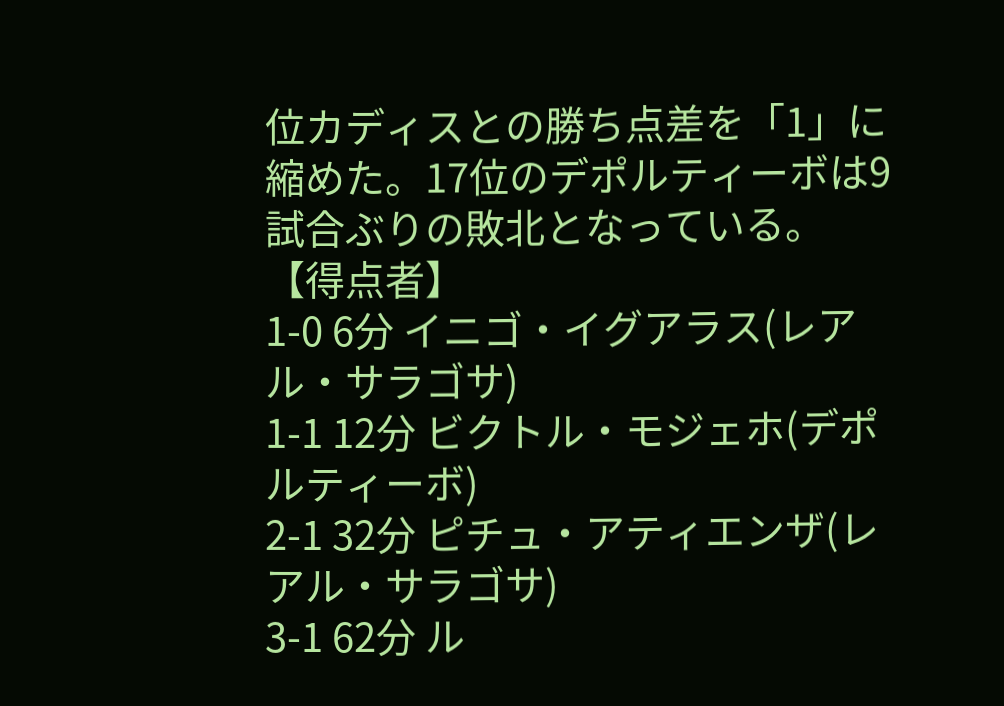位カディスとの勝ち点差を「1」に縮めた。17位のデポルティーボは9試合ぶりの敗北となっている。
【得点者】
1-0 6分 イニゴ・イグアラス(レアル・サラゴサ)
1-1 12分 ビクトル・モジェホ(デポルティーボ)
2-1 32分 ピチュ・アティエンザ(レアル・サラゴサ)
3-1 62分 ル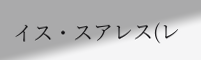イス・スアレス(レ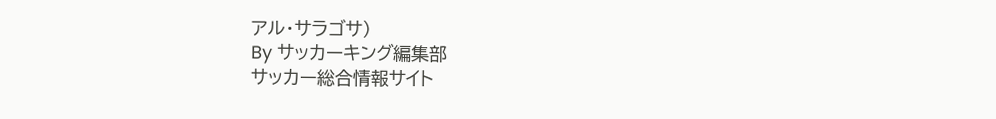アル・サラゴサ)
By サッカーキング編集部
サッカー総合情報サイト